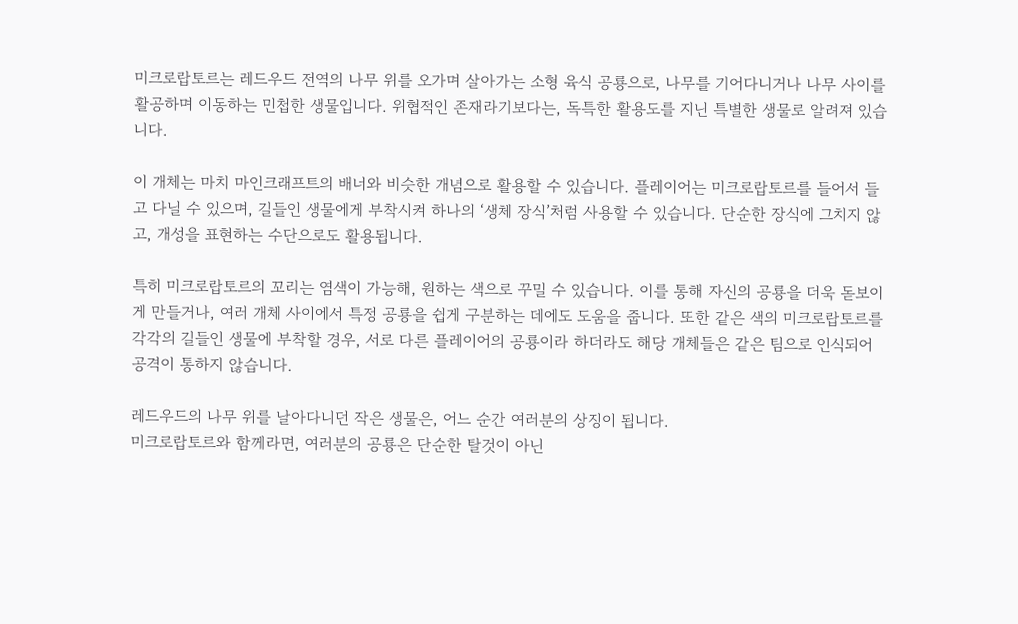미크로랍토르는 레드우드 전역의 나무 위를 오가며 살아가는 소형 육식 공룡으로, 나무를 기어다니거나 나무 사이를 활공하며 이동하는 민첩한 생물입니다. 위협적인 존재라기보다는, 독특한 활용도를 지닌 특별한 생물로 알려져 있습니다.

이 개체는 마치 마인크래프트의 배너와 비슷한 개념으로 활용할 수 있습니다. 플레이어는 미크로랍토르를 들어서 들고 다닐 수 있으며, 길들인 생물에게 부착시켜 하나의 ‘생체 장식’처럼 사용할 수 있습니다. 단순한 장식에 그치지 않고, 개성을 표현하는 수단으로도 활용됩니다.

특히 미크로랍토르의 꼬리는 염색이 가능해, 원하는 색으로 꾸밀 수 있습니다. 이를 통해 자신의 공룡을 더욱 돋보이게 만들거나, 여러 개체 사이에서 특정 공룡을 쉽게 구분하는 데에도 도움을 줍니다. 또한 같은 색의 미크로랍토르를 각각의 길들인 생물에 부착할 경우, 서로 다른 플레이어의 공룡이라 하더라도 해당 개체들은 같은 팀으로 인식되어 공격이 통하지 않습니다.

레드우드의 나무 위를 날아다니던 작은 생물은, 어느 순간 여러분의 상징이 됩니다.
미크로랍토르와 함께라면, 여러분의 공룡은 단순한 탈것이 아닌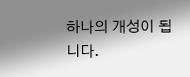하나의 개성이 됩니다.